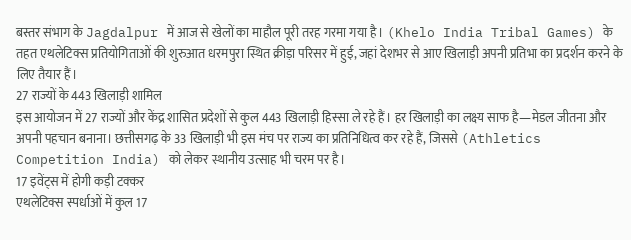बस्तर संभाग के Jagdalpur में आज से खेलों का माहौल पूरी तरह गरमा गया है। (Khelo India Tribal Games) के तहत एथलेटिक्स प्रतियोगिताओं की शुरुआत धरमपुरा स्थित क्रीड़ा परिसर में हुई, जहां देशभर से आए खिलाड़ी अपनी प्रतिभा का प्रदर्शन करने के लिए तैयार हैं।
27 राज्यों के 443 खिलाड़ी शामिल
इस आयोजन में 27 राज्यों और केंद्र शासित प्रदेशों से कुल 443 खिलाड़ी हिस्सा ले रहे हैं। हर खिलाड़ी का लक्ष्य साफ है—मेडल जीतना और अपनी पहचान बनाना। छत्तीसगढ़ के 33 खिलाड़ी भी इस मंच पर राज्य का प्रतिनिधित्व कर रहे हैं, जिससे (Athletics Competition India) को लेकर स्थानीय उत्साह भी चरम पर है।
17 इवेंट्स में होगी कड़ी टक्कर
एथलेटिक्स स्पर्धाओं में कुल 17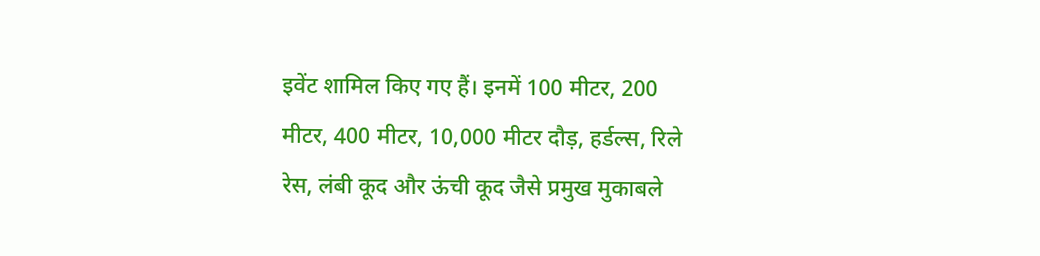इवेंट शामिल किए गए हैं। इनमें 100 मीटर, 200 मीटर, 400 मीटर, 10,000 मीटर दौड़, हर्डल्स, रिले रेस, लंबी कूद और ऊंची कूद जैसे प्रमुख मुकाबले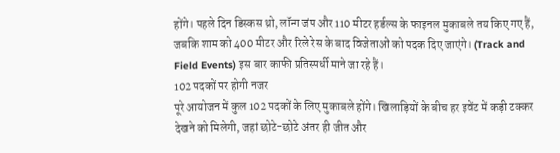होंगे। पहले दिन डिस्कस थ्रो, लॉन्ग जंप और 110 मीटर हर्डल्स के फाइनल मुकाबले तय किए गए हैं, जबकि शाम को 400 मीटर और रिले रेस के बाद विजेताओं को पदक दिए जाएंगे। (Track and Field Events) इस बार काफी प्रतिस्पर्धी माने जा रहे हैं।
102 पदकों पर होगी नजर
पूरे आयोजन में कुल 102 पदकों के लिए मुकाबले होंगे। खिलाड़ियों के बीच हर इवेंट में कड़ी टक्कर देखने को मिलेगी, जहां छोटे-छोटे अंतर ही जीत और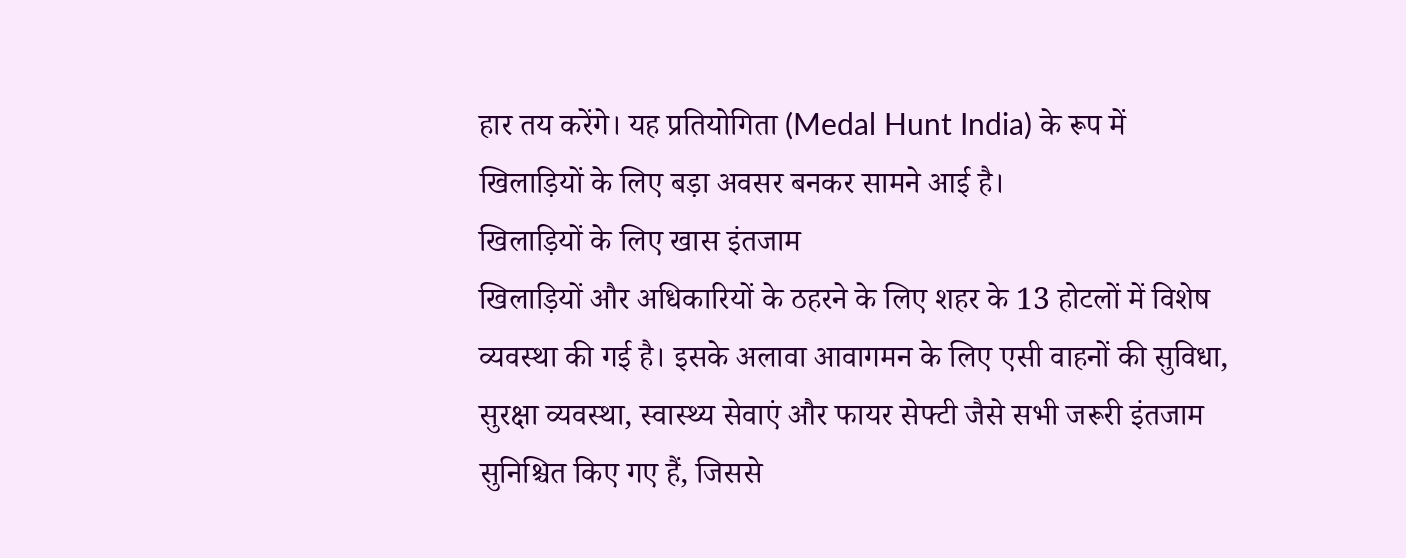हार तय करेंगे। यह प्रतियोगिता (Medal Hunt India) के रूप में खिलाड़ियों के लिए बड़ा अवसर बनकर सामने आई है।
खिलाड़ियों के लिए खास इंतजाम
खिलाड़ियों और अधिकारियों के ठहरने के लिए शहर के 13 होटलों में विशेष व्यवस्था की गई है। इसके अलावा आवागमन के लिए एसी वाहनों की सुविधा, सुरक्षा व्यवस्था, स्वास्थ्य सेवाएं और फायर सेफ्टी जैसे सभी जरूरी इंतजाम सुनिश्चित किए गए हैं, जिससे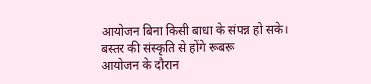आयोजन बिना किसी बाधा के संपन्न हो सके।
बस्तर की संस्कृति से होंगे रूबरू
आयोजन के दौरान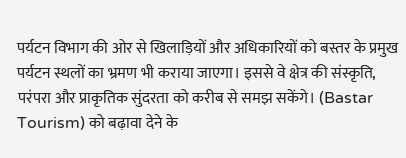पर्यटन विभाग की ओर से खिलाड़ियों और अधिकारियों को बस्तर के प्रमुख पर्यटन स्थलों का भ्रमण भी कराया जाएगा। इससे वे क्षेत्र की संस्कृति, परंपरा और प्राकृतिक सुंदरता को करीब से समझ सकेंगे। (Bastar Tourism) को बढ़ावा देने के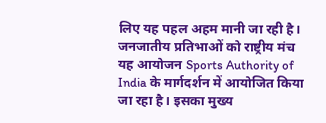लिए यह पहल अहम मानी जा रही है।
जनजातीय प्रतिभाओं को राष्ट्रीय मंच
यह आयोजन Sports Authority of India के मार्गदर्शन में आयोजित किया जा रहा है। इसका मुख्य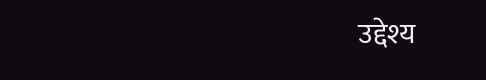उद्देश्य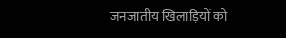जनजातीय खिलाड़ियों को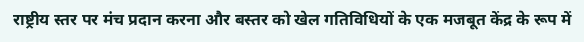राष्ट्रीय स्तर पर मंच प्रदान करना और बस्तर को खेल गतिविधियों के एक मजबूत केंद्र के रूप में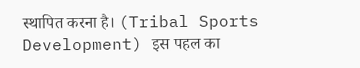स्थापित करना है। (Tribal Sports Development) इस पहल का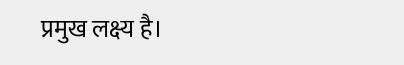प्रमुख लक्ष्य है।